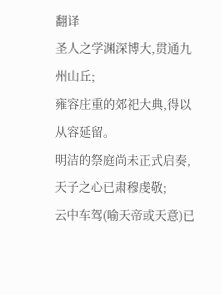翻译
圣人之学渊深博大,贯通九州山丘;
雍容庄重的郊祀大典,得以从容延留。
明洁的祭庭尚未正式启奏,天子之心已肃穆虔敬;
云中车驾(喻天帝或天意)已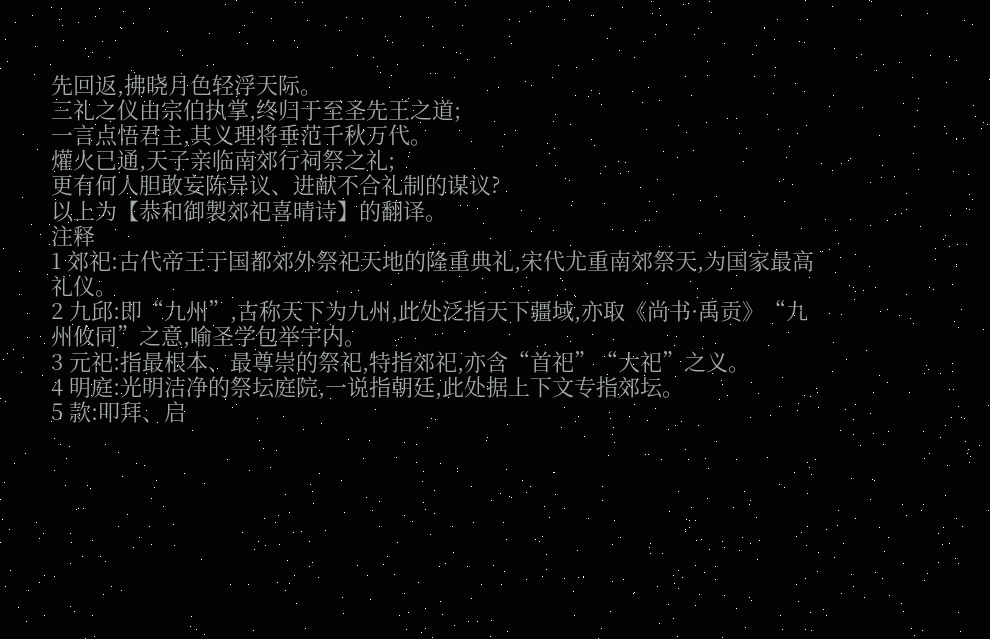先回返,拂晓月色轻浮天际。
三礼之仪由宗伯执掌,终归于至圣先王之道;
一言点悟君主,其义理将垂范千秋万代。
爟火已通,天子亲临南郊行祠祭之礼;
更有何人胆敢妄陈异议、进献不合礼制的谋议?
以上为【恭和御製郊祀喜晴诗】的翻译。
注释
1 郊祀:古代帝王于国都郊外祭祀天地的隆重典礼,宋代尤重南郊祭天,为国家最高礼仪。
2 九邱:即“九州”,古称天下为九州,此处泛指天下疆域,亦取《尚书·禹贡》“九州攸同”之意,喻圣学包举宇内。
3 元祀:指最根本、最尊崇的祭祀,特指郊祀,亦含“首祀”“大祀”之义。
4 明庭:光明洁净的祭坛庭院,一说指朝廷,此处据上下文专指郊坛。
5 款:叩拜、启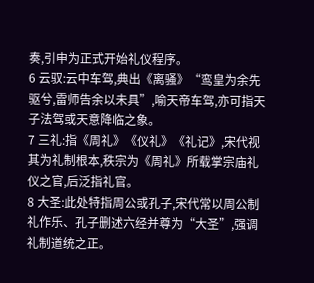奏,引申为正式开始礼仪程序。
6 云驭:云中车驾,典出《离骚》“鸾皇为余先驱兮,雷师告余以未具”,喻天帝车驾,亦可指天子法驾或天意降临之象。
7 三礼:指《周礼》《仪礼》《礼记》,宋代视其为礼制根本,秩宗为《周礼》所载掌宗庙礼仪之官,后泛指礼官。
8 大圣:此处特指周公或孔子,宋代常以周公制礼作乐、孔子删述六经并尊为“大圣”,强调礼制道统之正。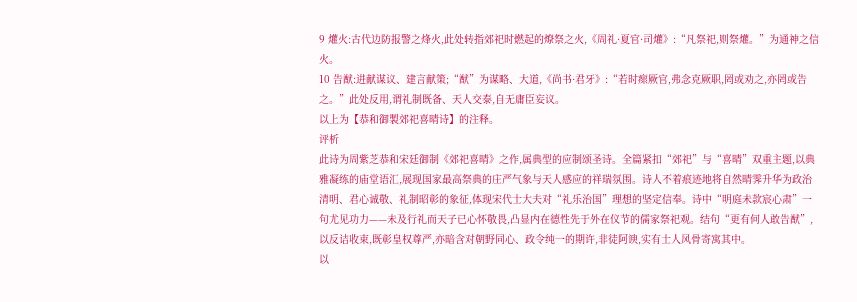9 爟火:古代边防报警之烽火,此处转指郊祀时燃起的燎祭之火,《周礼·夏官·司爟》:“凡祭祀,则祭爟。”为通神之信火。
10 告猷:进献谋议、建言献策;“猷”为谋略、大道,《尚书·君牙》:“若时瘝厥官,弗念克厥职,罔或劝之,亦罔或告之。”此处反用,谓礼制既备、天人交泰,自无庸臣妄议。
以上为【恭和御製郊祀喜晴诗】的注释。
评析
此诗为周紫芝恭和宋廷御制《郊祀喜晴》之作,属典型的应制颂圣诗。全篇紧扣“郊祀”与“喜晴”双重主题,以典雅凝练的庙堂语汇,展现国家最高祭典的庄严气象与天人感应的祥瑞氛围。诗人不着痕迹地将自然晴霁升华为政治清明、君心诚敬、礼制昭彰的象征,体现宋代士大夫对“礼乐治国”理想的坚定信奉。诗中“明庭未款宸心肃”一句尤见功力——未及行礼而天子已心怀敬畏,凸显内在德性先于外在仪节的儒家祭祀观。结句“更有何人敢告猷”,以反诘收束,既彰皇权尊严,亦暗含对朝野同心、政令纯一的期许,非徒阿谀,实有士人风骨寄寓其中。
以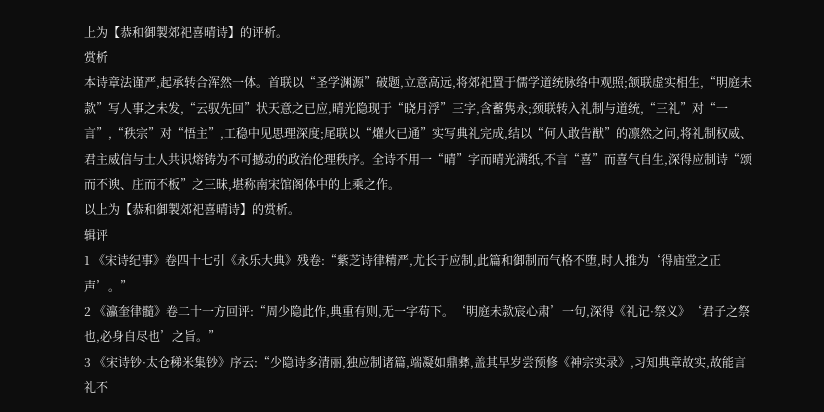上为【恭和御製郊祀喜晴诗】的评析。
赏析
本诗章法谨严,起承转合浑然一体。首联以“圣学渊源”破题,立意高远,将郊祀置于儒学道统脉络中观照;颔联虚实相生,“明庭未款”写人事之未发,“云驭先回”状天意之已应,晴光隐现于“晓月浮”三字,含蓄隽永;颈联转入礼制与道统,“三礼”对“一言”,“秩宗”对“悟主”,工稳中见思理深度;尾联以“爟火已通”实写典礼完成,结以“何人敢告猷”的凛然之问,将礼制权威、君主威信与士人共识熔铸为不可撼动的政治伦理秩序。全诗不用一“晴”字而晴光满纸,不言“喜”而喜气自生,深得应制诗“颂而不谀、庄而不板”之三昧,堪称南宋馆阁体中的上乘之作。
以上为【恭和御製郊祀喜晴诗】的赏析。
辑评
1 《宋诗纪事》卷四十七引《永乐大典》残卷:“紫芝诗律精严,尤长于应制,此篇和御制而气格不堕,时人推为‘得庙堂之正声’。”
2 《瀛奎律髓》卷二十一方回评:“周少隐此作,典重有则,无一字苟下。‘明庭未款宸心肃’一句,深得《礼记·祭义》‘君子之祭也,必身自尽也’之旨。”
3 《宋诗钞·太仓稊米集钞》序云:“少隐诗多清丽,独应制诸篇,端凝如鼎彝,盖其早岁尝预修《神宗实录》,习知典章故实,故能言礼不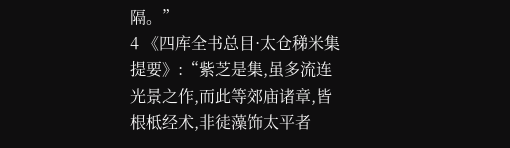隔。”
4 《四库全书总目·太仓稊米集提要》:“紫芝是集,虽多流连光景之作,而此等郊庙诸章,皆根柢经术,非徒藻饰太平者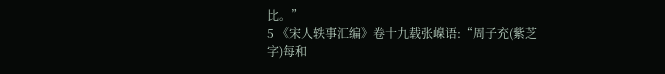比。”
5 《宋人轶事汇编》卷十九载张嵲语:“周子充(紫芝字)每和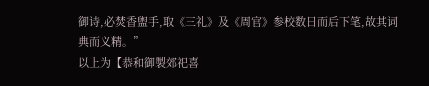御诗,必焚香盥手,取《三礼》及《周官》参校数日而后下笔,故其词典而义精。”
以上为【恭和御製郊祀喜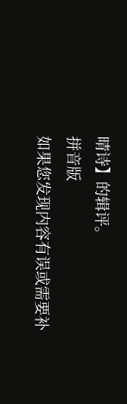晴诗】的辑评。
拼音版
如果您发现内容有误或需要补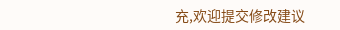充,欢迎提交修改建议